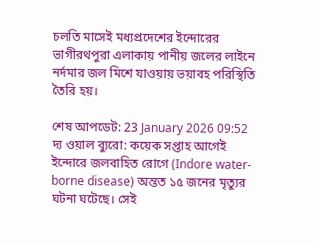চলতি মাসেই মধ্যপ্রদেশের ইন্দোরের ভাগীরথপুরা এলাকায় পানীয় জলের লাইনে নর্দমার জল মিশে যাওয়ায় ভয়াবহ পরিস্থিতি তৈরি হয়।

শেষ আপডেট: 23 January 2026 09:52
দ্য ওয়াল ব্যুরো: কয়েক সপ্তাহ আগেই ইন্দোরে জলবাহিত রোগে (Indore water-borne disease) অন্তত ১৫ জনের মৃত্যুর ঘটনা ঘটেছে। সেই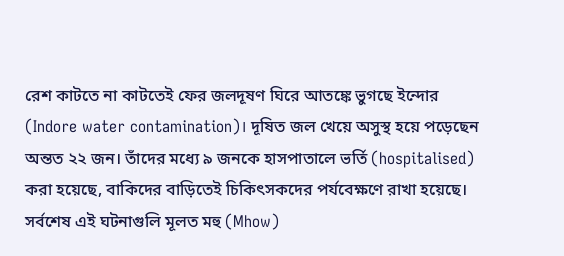রেশ কাটতে না কাটতেই ফের জলদূষণ ঘিরে আতঙ্কে ভুগছে ইন্দোর (Indore water contamination)। দূষিত জল খেয়ে অসুস্থ হয়ে পড়েছেন অন্তত ২২ জন। তাঁদের মধ্যে ৯ জনকে হাসপাতালে ভর্তি (hospitalised) করা হয়েছে, বাকিদের বাড়িতেই চিকিৎসকদের পর্যবেক্ষণে রাখা হয়েছে।
সর্বশেষ এই ঘটনাগুলি মূলত মহু (Mhow)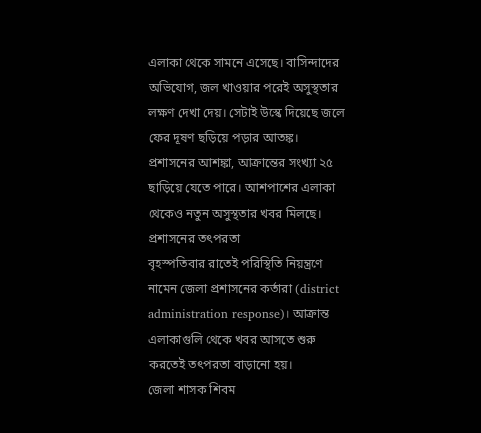এলাকা থেকে সামনে এসেছে। বাসিন্দাদের অভিযোগ, জল খাওয়ার পরেই অসুস্থতার লক্ষণ দেখা দেয়। সেটাই উস্কে দিয়েছে জলে ফের দূষণ ছড়িয়ে পড়ার আতঙ্ক।
প্রশাসনের আশঙ্কা, আক্রান্তের সংখ্যা ২৫ ছাড়িয়ে যেতে পারে। আশপাশের এলাকা থেকেও নতুন অসুস্থতার খবর মিলছে।
প্রশাসনের তৎপরতা
বৃহস্পতিবার রাতেই পরিস্থিতি নিয়ন্ত্রণে নামেন জেলা প্রশাসনের কর্তারা (district administration response)। আক্রান্ত এলাকাগুলি থেকে খবর আসতে শুরু করতেই তৎপরতা বাড়ানো হয়।
জেলা শাসক শিবম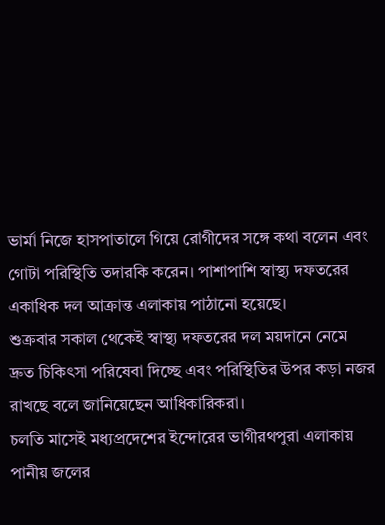ভার্মা নিজে হাসপাতালে গিয়ে রোগীদের সঙ্গে কথা বলেন এবং গোটা পরিস্থিতি তদারকি করেন। পাশাপাশি স্বাস্থ্য দফতরের একাধিক দল আক্রান্ত এলাকায় পাঠানো হয়েছে।
শুক্রবার সকাল থেকেই স্বাস্থ্য দফতরের দল ময়দানে নেমে দ্রুত চিকিৎসা পরিষেবা দিচ্ছে এবং পরিস্থিতির উপর কড়া নজর রাখছে বলে জানিয়েছেন আধিকারিকরা।
চলতি মাসেই মধ্যপ্রদেশের ইন্দোরের ভাগীরথপুরা এলাকায় পানীয় জলের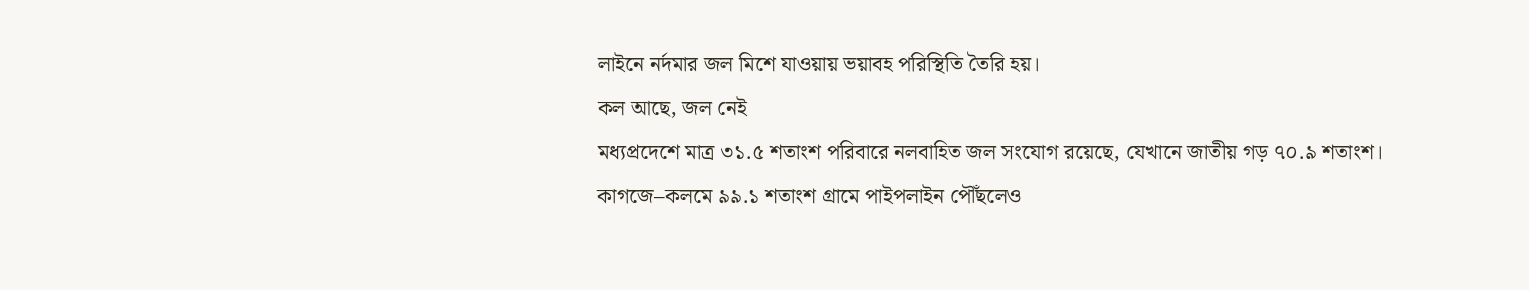লাইনে নর্দমার জল মিশে যাওয়ায় ভয়াবহ পরিস্থিতি তৈরি হয়।
কল আছে, জল নেই
মধ্যপ্রদেশে মাত্র ৩১.৫ শতাংশ পরিবারে নলবাহিত জল সংযোগ রয়েছে, যেখানে জাতীয় গড় ৭০.৯ শতাংশ। কাগজে–কলমে ৯৯.১ শতাংশ গ্রামে পাইপলাইন পৌঁছলেও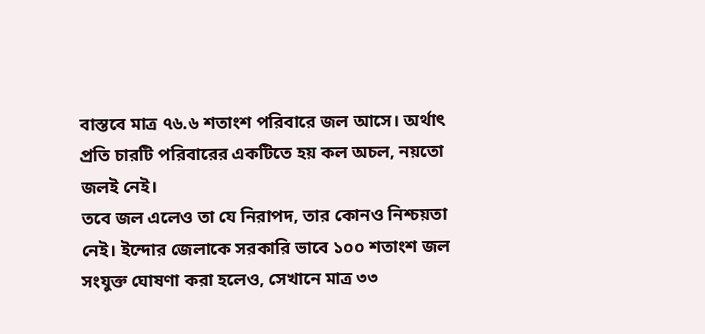বাস্তবে মাত্র ৭৬.৬ শতাংশ পরিবারে জল আসে। অর্থাৎ প্রতি চারটি পরিবারের একটিতে হয় কল অচল, নয়তো জলই নেই।
তবে জল এলেও তা যে নিরাপদ, তার কোনও নিশ্চয়তা নেই। ইন্দোর জেলাকে সরকারি ভাবে ১০০ শতাংশ জল সংযুক্ত ঘোষণা করা হলেও, সেখানে মাত্র ৩৩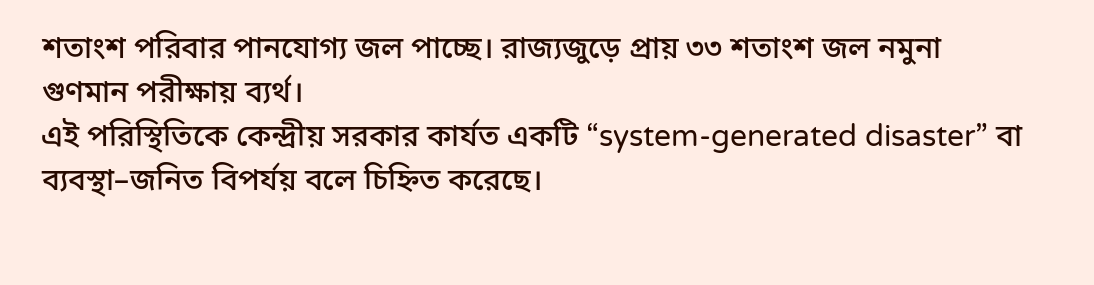শতাংশ পরিবার পানযোগ্য জল পাচ্ছে। রাজ্যজুড়ে প্রায় ৩৩ শতাংশ জল নমুনা গুণমান পরীক্ষায় ব্যর্থ।
এই পরিস্থিতিকে কেন্দ্রীয় সরকার কার্যত একটি “system-generated disaster” বা ব্যবস্থা–জনিত বিপর্যয় বলে চিহ্নিত করেছে।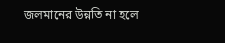জলমানের উন্নতি না হলে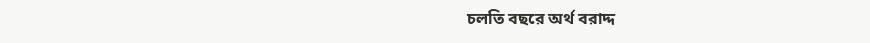চলতি বছরে অর্থ বরাদ্দ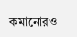কমানোরও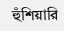হুঁশিয়ারি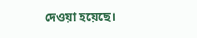দেওয়া হয়েছে।